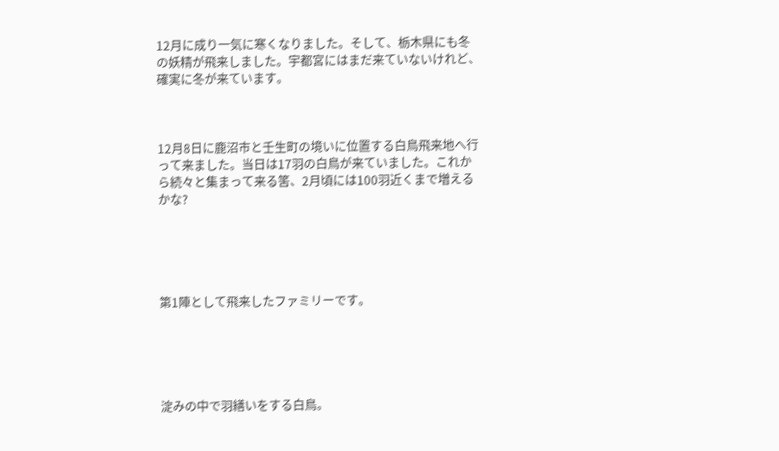12月に成り一気に寒くなりました。そして、栃木県にも冬の妖精が飛来しました。宇都宮にはまだ来ていないけれど、確実に冬が来ています。



12月8日に鹿沼市と壬生町の境いに位置する白鳥飛来地へ行って来ました。当日は17羽の白鳥が来ていました。これから続々と集まって来る筈、2月頃には100羽近くまで増えるかな?





第1陣として飛来したファミリーです。





淀みの中で羽繕いをする白鳥。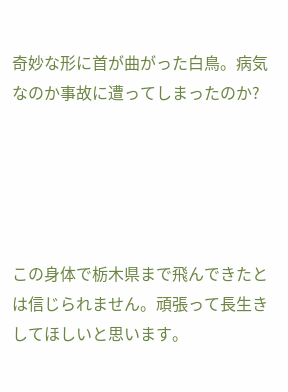奇妙な形に首が曲がった白鳥。病気なのか事故に遭ってしまったのか?





この身体で栃木県まで飛んできたとは信じられません。頑張って長生きしてほしいと思います。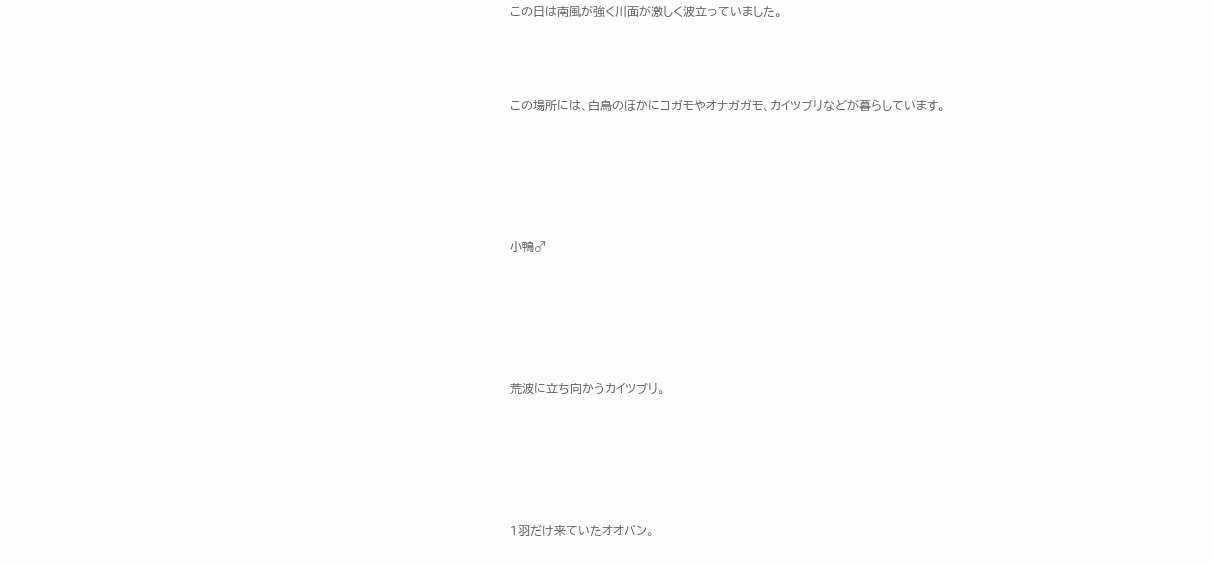この日は南風が強く川面が激しく波立っていました。



この場所には、白鳥のほかにコガモやオナガガモ、カイツブリなどが暮らしています。





小鴨♂





荒波に立ち向かうカイツブリ。





1羽だけ来ていたオオバン。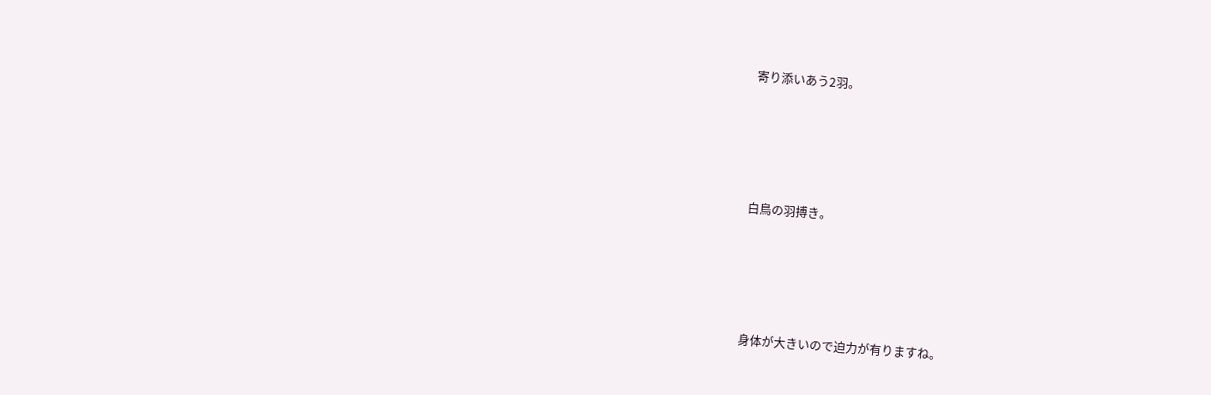寄り添いあう2羽。





白鳥の羽搏き。





身体が大きいので迫力が有りますね。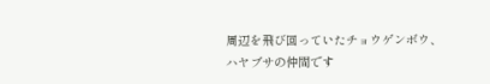周辺を飛び回っていたチョウゲンボウ、ハヤブサの仲間です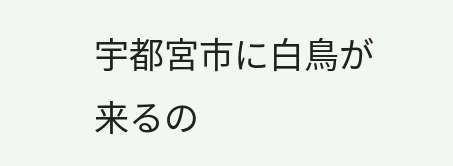宇都宮市に白鳥が来るの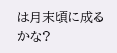は月末頃に成るかな?